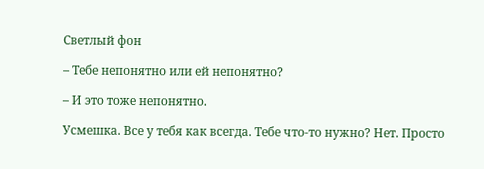Светлый фон

– Тебе непонятно или ей непонятно?

– И это тоже непонятно.

Усмешка. Все у тебя как всегда. Тебе что-то нужно? Нет. Просто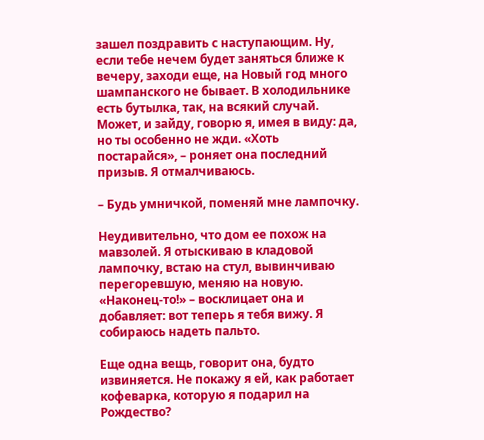зашел поздравить с наступающим. Ну, если тебе нечем будет заняться ближе к вечеру, заходи еще, на Новый год много шампанского не бывает. В холодильнике есть бутылка, так, на всякий случай. Может, и зайду, говорю я, имея в виду: да, но ты особенно не жди. «Хоть постарайся», – роняет она последний призыв. Я отмалчиваюсь.

– Будь умничкой, поменяй мне лампочку.

Неудивительно, что дом ее похож на мавзолей. Я отыскиваю в кладовой лампочку, встаю на стул, вывинчиваю перегоревшую, меняю на новую. «Наконец-то!» – восклицает она и добавляет: вот теперь я тебя вижу. Я собираюсь надеть пальто.

Еще одна вещь, говорит она, будто извиняется. Не покажу я ей, как работает кофеварка, которую я подарил на Рождество?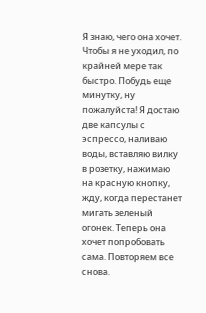Я знаю, чего она хочет. Чтобы я не уходил, по крайней мере так быстро. Побудь еще минутку, ну пожалуйста! Я достаю две капсулы с эспрессо, наливаю воды, вставляю вилку в розетку, нажимаю на красную кнопку, жду, когда перестанет мигать зеленый огонек. Теперь она хочет попробовать сама. Повторяем все снова.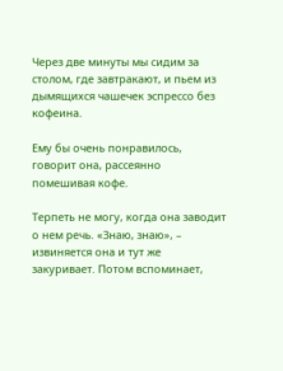Через две минуты мы сидим за столом, где завтракают, и пьем из дымящихся чашечек эспрессо без кофеина.

Ему бы очень понравилось, говорит она, рассеянно помешивая кофе.

Терпеть не могу, когда она заводит о нем речь. «Знаю, знаю», – извиняется она и тут же закуривает. Потом вспоминает,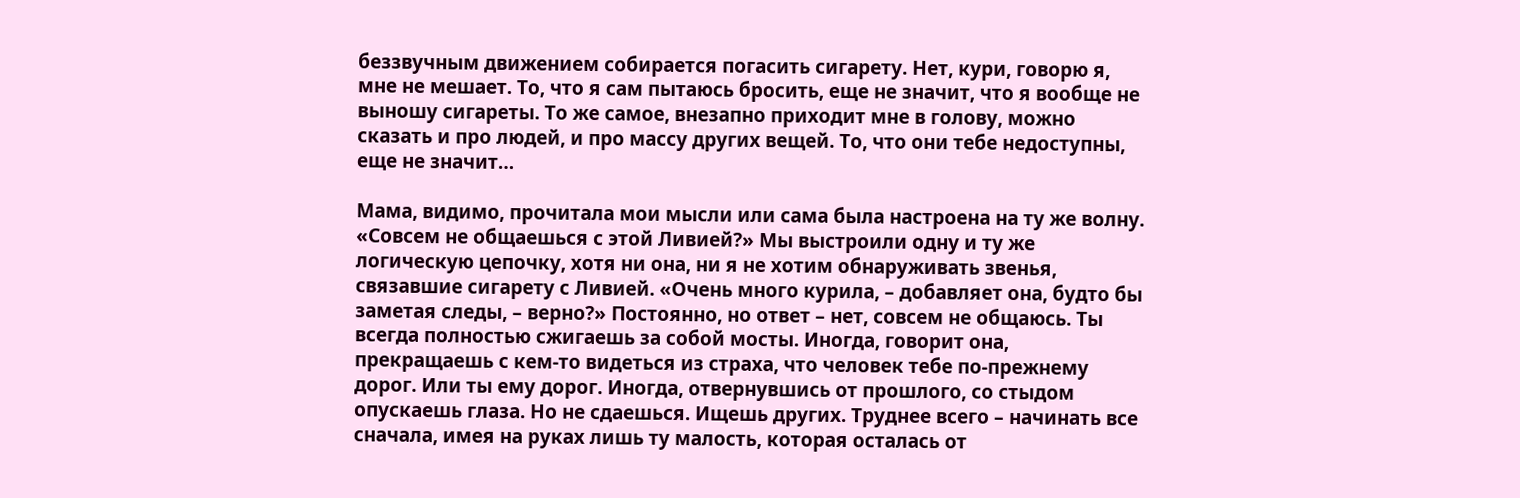беззвучным движением собирается погасить сигарету. Нет, кури, говорю я, мне не мешает. То, что я сам пытаюсь бросить, еще не значит, что я вообще не выношу сигареты. То же самое, внезапно приходит мне в голову, можно сказать и про людей, и про массу других вещей. То, что они тебе недоступны, еще не значит…

Мама, видимо, прочитала мои мысли или сама была настроена на ту же волну. «Совсем не общаешься с этой Ливией?» Мы выстроили одну и ту же логическую цепочку, хотя ни она, ни я не хотим обнаруживать звенья, связавшие сигарету с Ливией. «Очень много курила, – добавляет она, будто бы заметая следы, – верно?» Постоянно, но ответ – нет, совсем не общаюсь. Ты всегда полностью сжигаешь за собой мосты. Иногда, говорит она, прекращаешь с кем-то видеться из страха, что человек тебе по-прежнему дорог. Или ты ему дорог. Иногда, отвернувшись от прошлого, со стыдом опускаешь глаза. Но не сдаешься. Ищешь других. Труднее всего – начинать все сначала, имея на руках лишь ту малость, которая осталась от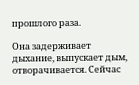прошлого раза.

Она задерживает дыхание, выпускает дым, отворачивается. Сейчас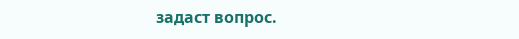задаст вопрос.